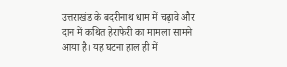उत्तराखंड के बदरीनाथ धाम में चढ़ावे और दान में कथित हेराफेरी का मामला सामने आया है। यह घटना हाल ही में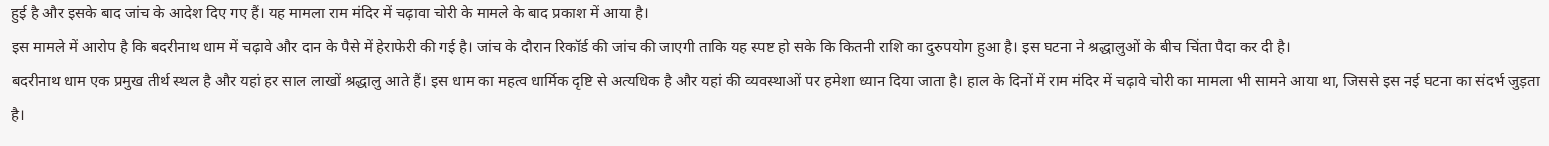हुई है और इसके बाद जांच के आदेश दिए गए हैं। यह मामला राम मंदिर में चढ़ावा चोरी के मामले के बाद प्रकाश में आया है।
इस मामले में आरोप है कि बदरीनाथ धाम में चढ़ावे और दान के पैसे में हेराफेरी की गई है। जांच के दौरान रिकॉर्ड की जांच की जाएगी ताकि यह स्पष्ट हो सके कि कितनी राशि का दुरुपयोग हुआ है। इस घटना ने श्रद्धालुओं के बीच चिंता पैदा कर दी है।
बदरीनाथ धाम एक प्रमुख तीर्थ स्थल है और यहां हर साल लाखों श्रद्धालु आते हैं। इस धाम का महत्व धार्मिक दृष्टि से अत्यधिक है और यहां की व्यवस्थाओं पर हमेशा ध्यान दिया जाता है। हाल के दिनों में राम मंदिर में चढ़ावे चोरी का मामला भी सामने आया था, जिससे इस नई घटना का संदर्भ जुड़ता है।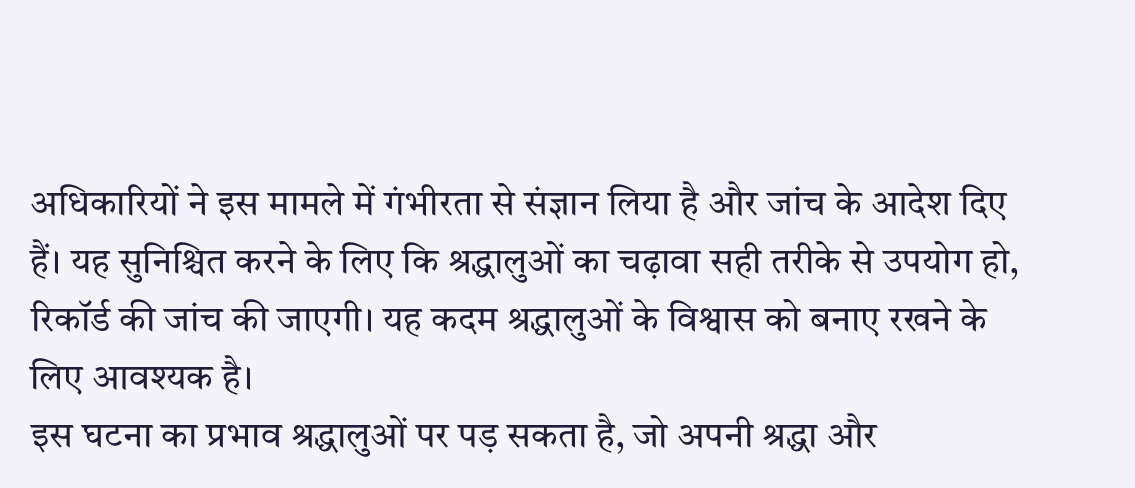अधिकारियों ने इस मामले में गंभीरता से संज्ञान लिया है और जांच के आदेश दिए हैं। यह सुनिश्चित करने के लिए कि श्रद्धालुओं का चढ़ावा सही तरीके से उपयोग हो, रिकॉर्ड की जांच की जाएगी। यह कदम श्रद्धालुओं के विश्वास को बनाए रखने के लिए आवश्यक है।
इस घटना का प्रभाव श्रद्धालुओं पर पड़ सकता है, जो अपनी श्रद्धा और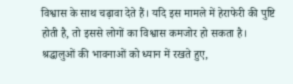विश्वास के साथ चढ़ावा देते हैं। यदि इस मामले में हेराफेरी की पुष्टि होती है, तो इससे लोगों का विश्वास कमजोर हो सकता है। श्रद्धालुओं की भावनाओं को ध्यान में रखते हुए,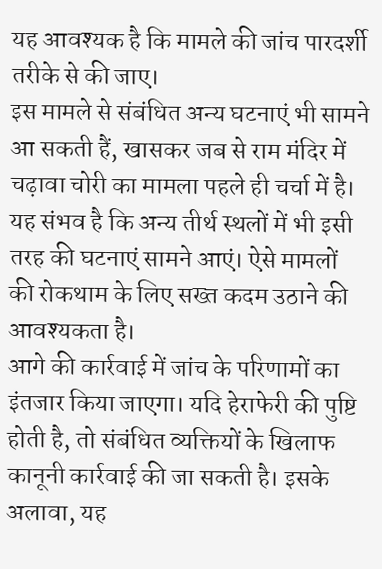यह आवश्यक है कि मामले की जांच पारदर्शी तरीके से की जाए।
इस मामले से संबंधित अन्य घटनाएं भी सामने आ सकती हैं, खासकर जब से राम मंदिर में चढ़ावा चोरी का मामला पहले ही चर्चा में है। यह संभव है कि अन्य तीर्थ स्थलों में भी इसी तरह की घटनाएं सामने आएं। ऐसे मामलों की रोकथाम के लिए सख्त कदम उठाने की आवश्यकता है।
आगे की कार्रवाई में जांच के परिणामों का इंतजार किया जाएगा। यदि हेराफेरी की पुष्टि होती है, तो संबंधित व्यक्तियों के खिलाफ कानूनी कार्रवाई की जा सकती है। इसके अलावा, यह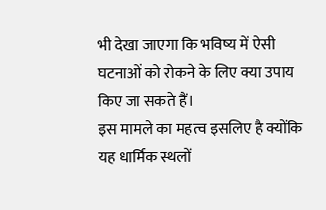भी देखा जाएगा कि भविष्य में ऐसी घटनाओं को रोकने के लिए क्या उपाय किए जा सकते हैं।
इस मामले का महत्व इसलिए है क्योंकि यह धार्मिक स्थलों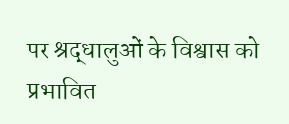पर श्रद्धालुओं के विश्वास को प्रभावित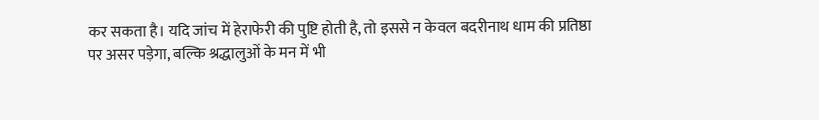कर सकता है। यदि जांच में हेराफेरी की पुष्टि होती है, तो इससे न केवल बदरीनाथ धाम की प्रतिष्ठा पर असर पड़ेगा, बल्कि श्रद्धालुओं के मन में भी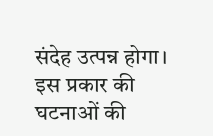संदेह उत्पन्न होगा। इस प्रकार की घटनाओं की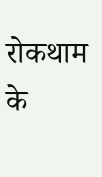रोकथाम के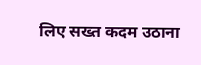लिए सख्त कदम उठाना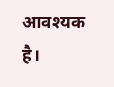आवश्यक है।